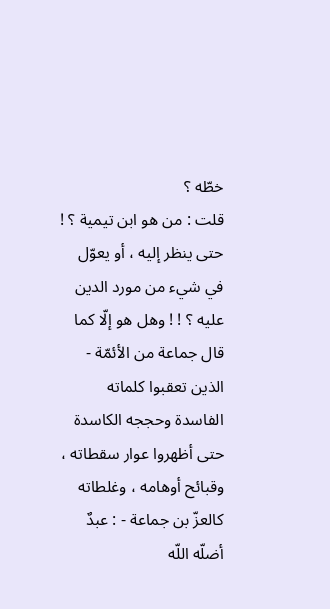خطّه ؟
قلت : من هو ابن تيمية ؟ ! حتى ينظر إليه ، أو يعوّل في شيء من مورد الدين عليه ؟ ! ! وهل هو إلّا كما قال جماعة من الأئمّة - الذين تعقبوا كلماته الفاسدة وحججه الكاسدة حتى أظهروا عوار سقطاته ، وقبائح أوهامه ، وغلطاته كالعزّ بن جماعة - : عبدٌ أضلّه اللّه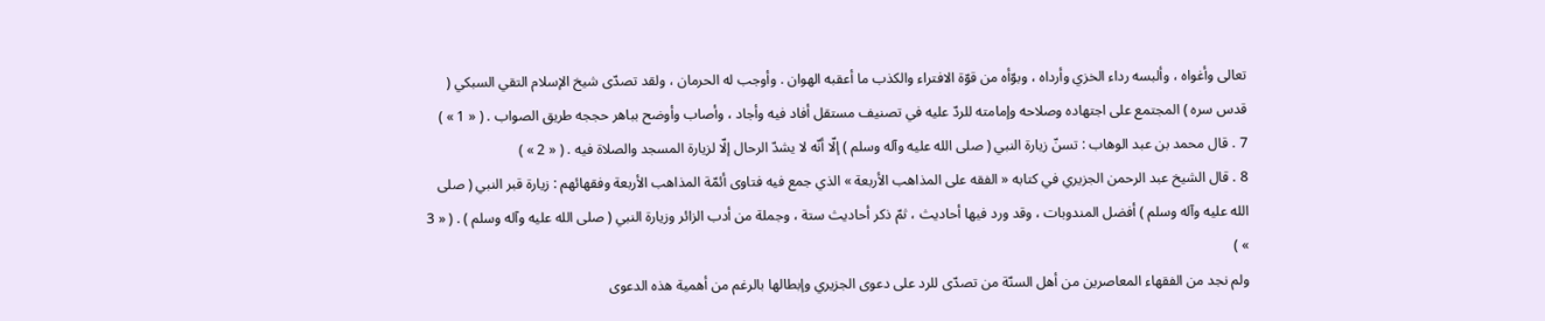تعالى وأغواه ، وألبسه رداء الخزي وأرداه ، وبوّأه من قوّة الافتراء والكذب ما أعقبه الهوان . وأوجب له الحرمان ، ولقد تصدّى شيخ الإسلام التقي السبكي ( قدس سره ) المجتمع على اجتهاده وصلاحه وإمامته للردّ عليه في تصنيف مستقل أفاد فيه وأجاد ، وأصاب وأوضح بباهر حججه طريق الصواب . ( « 1 » )
7 . قال محمد بن عبد الوهاب : تسنّ زيارة النبي ( صلى الله عليه وآله وسلم ) إلّا أنّه لا يشدّ الرحال إلّا لزيارة المسجد والصلاة فيه . ( « 2 » )
8 . قال الشيخ عبد الرحمن الجزيري في كتابه « الفقه على المذاهب الأربعة » الذي جمع فيه فتاوى أئمّة المذاهب الأربعة وفقهائهم : زيارة قبر النبي ( صلى الله عليه وآله وسلم ) أفضل المندوبات ، وقد ورد فيها أحاديث ، ثمّ ذكر أحاديث ستة ، وجملة من أدب الزائر وزيارة النبي ( صلى الله عليه وآله وسلم ) . ( « 3 » )
ولم نجد من الفقهاء المعاصرين من أهل السنّة من تصدّى للرد على دعوى الجزيري وإبطالها بالرغم من أهمية هذه الدعوى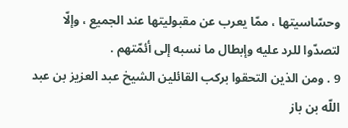وحسّاسيتها ، ممّا يعرب عن مقبوليتها عند الجميع ، وإلّا لتصدّوا للرد عليه وإبطال ما نسبه إلى أئمّتهم .
9 . ومن الذين التحقوا بركب القائلين الشيخ عبد العزيز بن عبد اللّه بن باز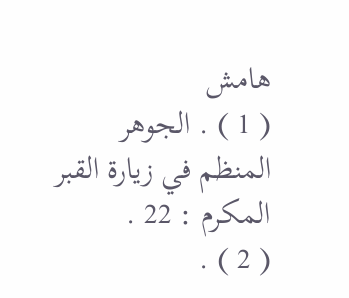هامش
( 1 ) . الجوهر المنظم في زيارة القبر المكرم : 22 .
( 2 ) .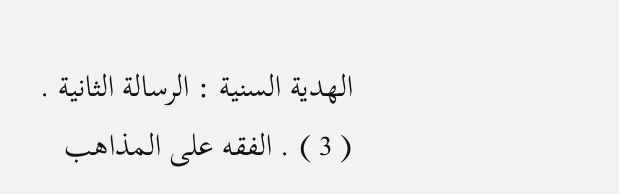الهدية السنية : الرسالة الثانية .
( 3 ) . الفقه على المذاهب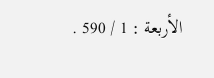الأربعة : 1 / 590 .